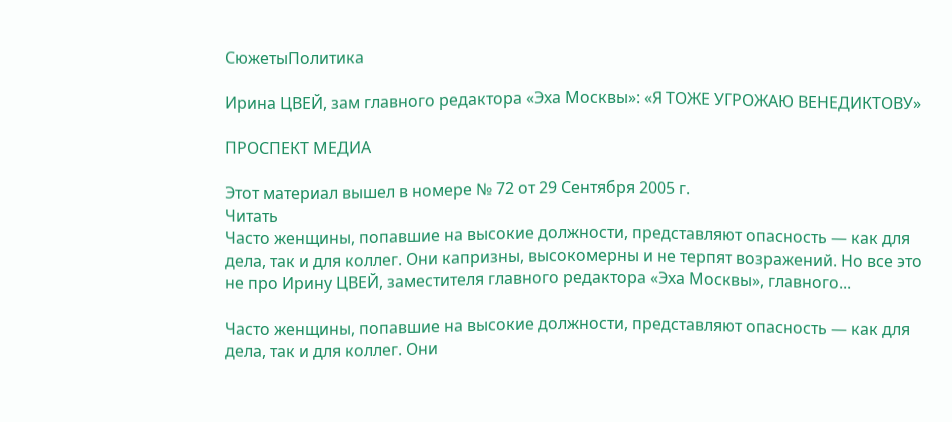СюжетыПолитика

Ирина ЦВЕЙ, зам главного редактора «Эха Москвы»: «Я ТОЖЕ УГРОЖАЮ ВЕНЕДИКТОВУ»

ПРОСПЕКТ МЕДИА

Этот материал вышел в номере № 72 от 29 Сентября 2005 г.
Читать
Часто женщины, попавшие на высокие должности, представляют опасность — как для дела, так и для коллег. Они капризны, высокомерны и не терпят возражений. Но все это не про Ирину ЦВЕЙ, заместителя главного редактора «Эха Москвы», главного...

Часто женщины, попавшие на высокие должности, представляют опасность — как для дела, так и для коллег. Они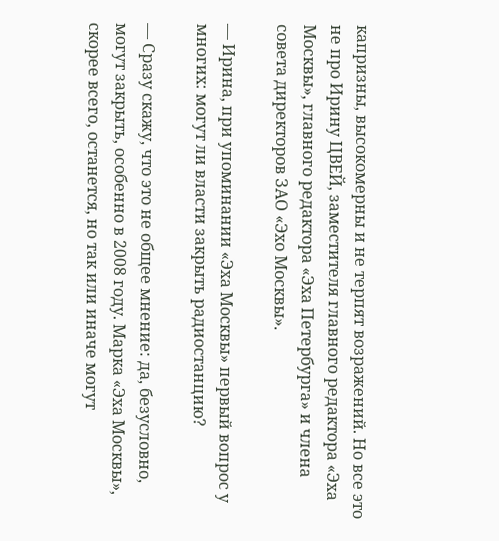капризны, высокомерны и не терпят возражений. Но все это не про Ирину ЦВЕЙ, заместителя главного редактора «Эха Москвы», главного редактора «Эха Петербурга» и члена совета директоров ЗАО «Эхо Москвы».

— Ирина, при упоминании «Эха Москвы» первый вопрос у многих: могут ли власти закрыть радиостанцию?

— Сразу скажу, что это не общее мнение: да, безусловно, могут закрыть, особенно в 2008 году. Марка «Эха Москвы», скорее всего, останется, но так или иначе могут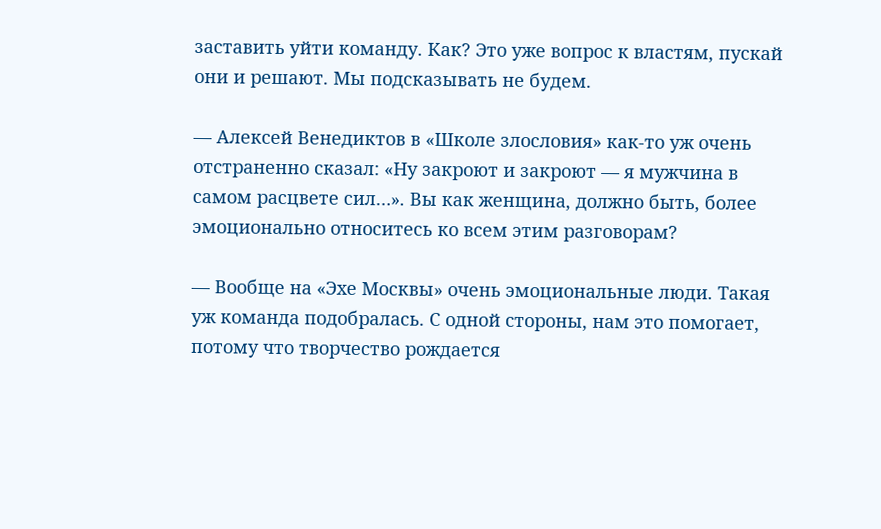заставить уйти команду. Как? Это уже вопрос к властям, пускай они и решают. Мы подсказывать не будем.

— Алексей Венедиктов в «Школе злословия» как-то уж очень отстраненно сказал: «Ну закроют и закроют — я мужчина в самом расцвете сил…». Вы как женщина, должно быть, более эмоционально относитесь ко всем этим разговорам?

— Вообще на «Эхе Москвы» очень эмоциональные люди. Такая уж команда подобралась. С одной стороны, нам это помогает, потому что творчество рождается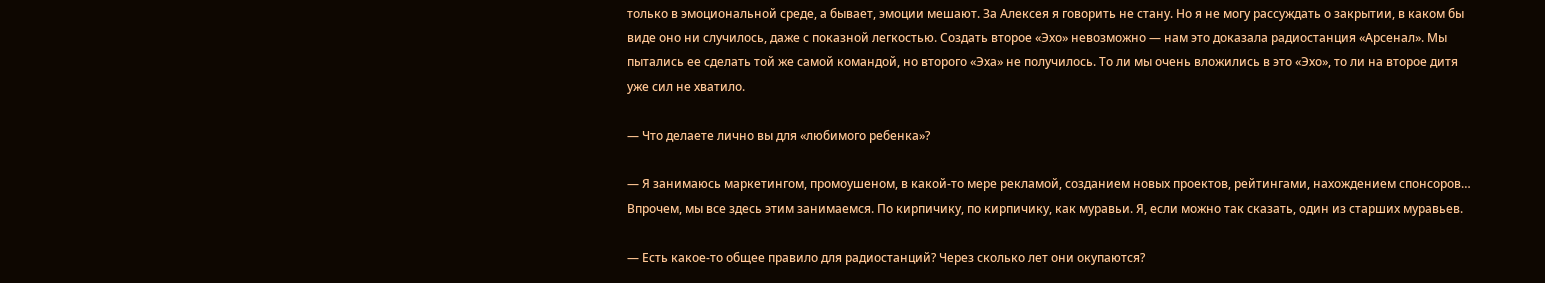только в эмоциональной среде, а бывает, эмоции мешают. За Алексея я говорить не стану. Но я не могу рассуждать о закрытии, в каком бы виде оно ни случилось, даже с показной легкостью. Создать второе «Эхо» невозможно — нам это доказала радиостанция «Арсенал». Мы пытались ее сделать той же самой командой, но второго «Эха» не получилось. То ли мы очень вложились в это «Эхо», то ли на второе дитя уже сил не хватило.

— Что делаете лично вы для «любимого ребенка»?

— Я занимаюсь маркетингом, промоушеном, в какой-то мере рекламой, созданием новых проектов, рейтингами, нахождением спонсоров… Впрочем, мы все здесь этим занимаемся. По кирпичику, по кирпичику, как муравьи. Я, если можно так сказать, один из старших муравьев.

— Есть какое-то общее правило для радиостанций? Через сколько лет они окупаются?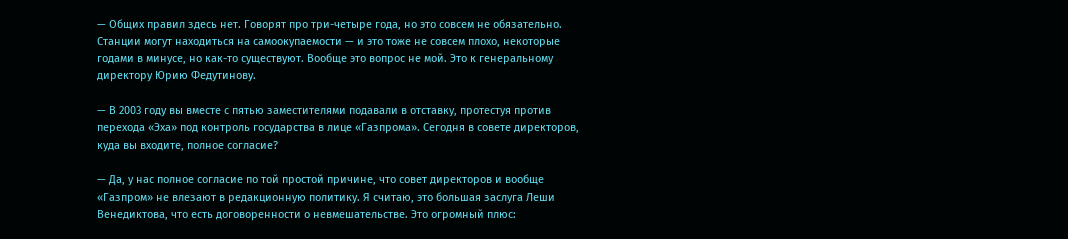— Общих правил здесь нет. Говорят про три-четыре года, но это совсем не обязательно. Станции могут находиться на самоокупаемости — и это тоже не совсем плохо, некоторые годами в минусе, но как-то существуют. Вообще это вопрос не мой. Это к генеральному директору Юрию Федутинову.

— В 2003 году вы вместе с пятью заместителями подавали в отставку, протестуя против перехода «Эха» под контроль государства в лице «Газпрома». Сегодня в совете директоров, куда вы входите, полное согласие?

— Да, у нас полное согласие по той простой причине, что совет директоров и вообще «Газпром» не влезают в редакционную политику. Я считаю, это большая заслуга Леши Венедиктова, что есть договоренности о невмешательстве. Это огромный плюс: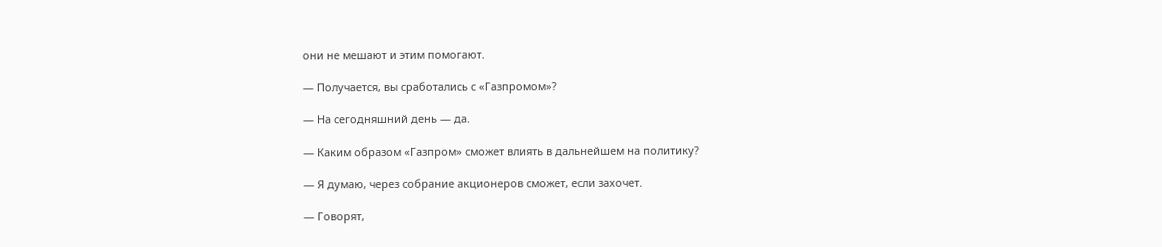они не мешают и этим помогают.

— Получается, вы сработались с «Газпромом»?

— На сегодняшний день — да.

— Каким образом «Газпром» сможет влиять в дальнейшем на политику?

— Я думаю, через собрание акционеров сможет, если захочет.

— Говорят,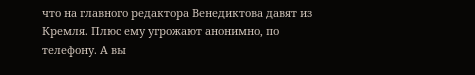что на главного редактора Венедиктова давят из Кремля. Плюс ему угрожают анонимно, по телефону. А вы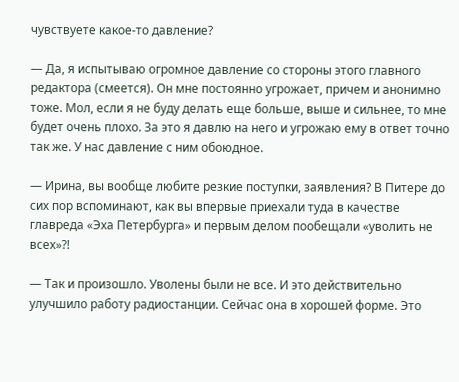чувствуете какое-то давление?

— Да, я испытываю огромное давление со стороны этого главного редактора (смеется). Он мне постоянно угрожает, причем и анонимно тоже. Мол, если я не буду делать еще больше, выше и сильнее, то мне будет очень плохо. За это я давлю на него и угрожаю ему в ответ точно так же. У нас давление с ним обоюдное.

— Ирина, вы вообще любите резкие поступки, заявления? В Питере до сих пор вспоминают, как вы впервые приехали туда в качестве главреда «Эха Петербурга» и первым делом пообещали «уволить не всех»?!

— Так и произошло. Уволены были не все. И это действительно улучшило работу радиостанции. Сейчас она в хорошей форме. Это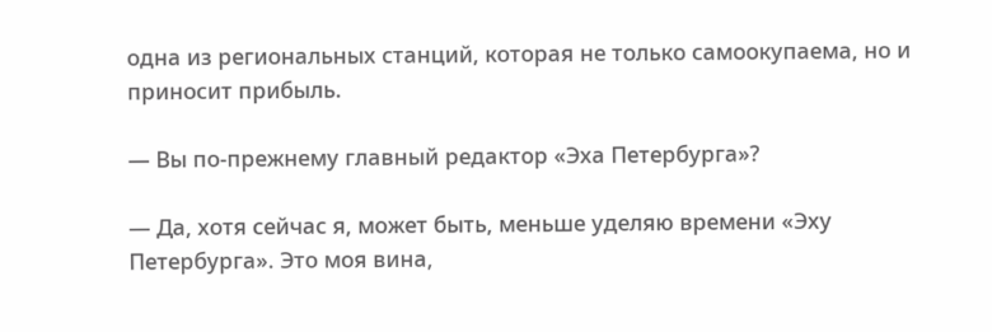одна из региональных станций, которая не только самоокупаема, но и приносит прибыль.

— Вы по-прежнему главный редактор «Эха Петербурга»?

— Да, хотя сейчас я, может быть, меньше уделяю времени «Эху Петербурга». Это моя вина,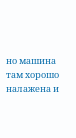но машина там хорошо налажена и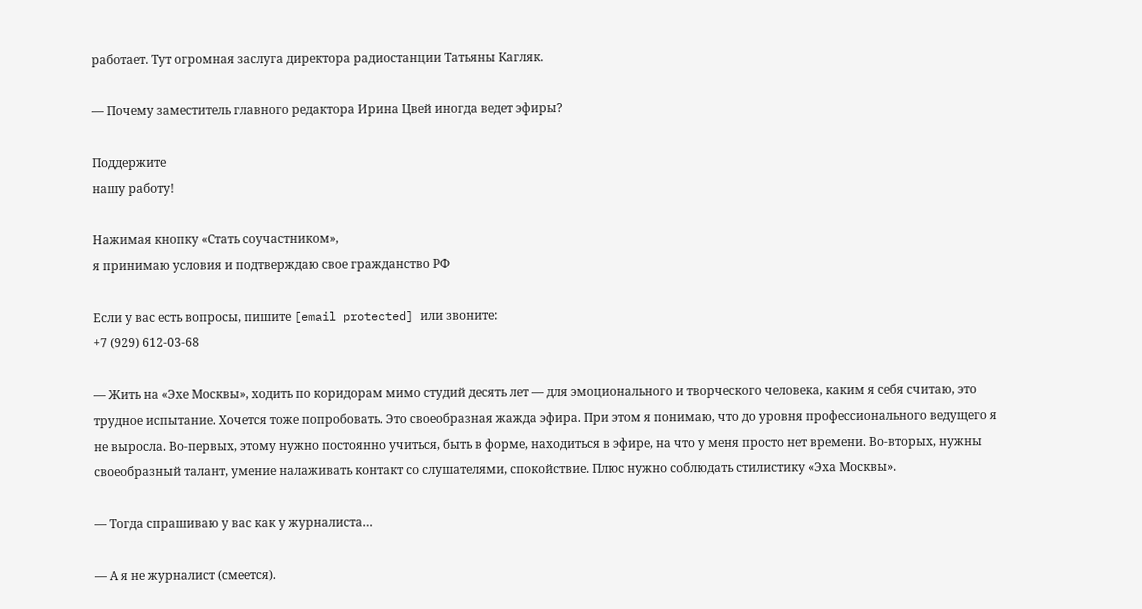работает. Тут огромная заслуга директора радиостанции Татьяны Кагляк.

— Почему заместитель главного редактора Ирина Цвей иногда ведет эфиры?

Поддержите
нашу работу!

Нажимая кнопку «Стать соучастником»,
я принимаю условия и подтверждаю свое гражданство РФ

Если у вас есть вопросы, пишите [email protected] или звоните:
+7 (929) 612-03-68

— Жить на «Эхе Москвы», ходить по коридорам мимо студий десять лет — для эмоционального и творческого человека, каким я себя считаю, это трудное испытание. Хочется тоже попробовать. Это своеобразная жажда эфира. При этом я понимаю, что до уровня профессионального ведущего я не выросла. Во-первых, этому нужно постоянно учиться, быть в форме, находиться в эфире, на что у меня просто нет времени. Во-вторых, нужны своеобразный талант, умение налаживать контакт со слушателями, спокойствие. Плюс нужно соблюдать стилистику «Эха Москвы».

— Тогда спрашиваю у вас как у журналиста…

— А я не журналист (смеется).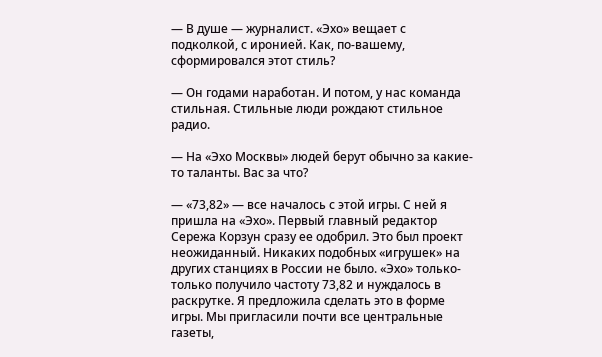— В душе — журналист. «Эхо» вещает с подколкой, с иронией. Как, по-вашему, сформировался этот стиль?

— Он годами наработан. И потом, у нас команда стильная. Стильные люди рождают стильное радио.

— На «Эхо Москвы» людей берут обычно за какие-то таланты. Вас за что?

— «73,82» — все началось с этой игры. С ней я пришла на «Эхо». Первый главный редактор Сережа Корзун сразу ее одобрил. Это был проект неожиданный. Никаких подобных «игрушек» на других станциях в России не было. «Эхо» только-только получило частоту 73,82 и нуждалось в раскрутке. Я предложила сделать это в форме игры. Мы пригласили почти все центральные газеты,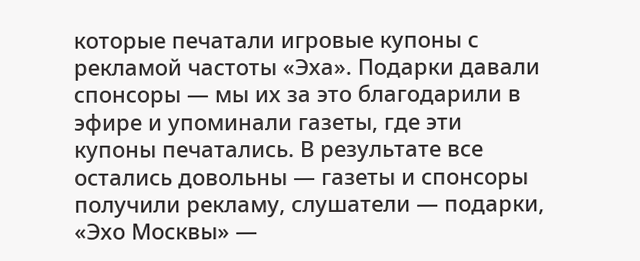которые печатали игровые купоны с рекламой частоты «Эха». Подарки давали спонсоры — мы их за это благодарили в эфире и упоминали газеты, где эти купоны печатались. В результате все остались довольны — газеты и спонсоры получили рекламу, слушатели — подарки, «Эхо Москвы» —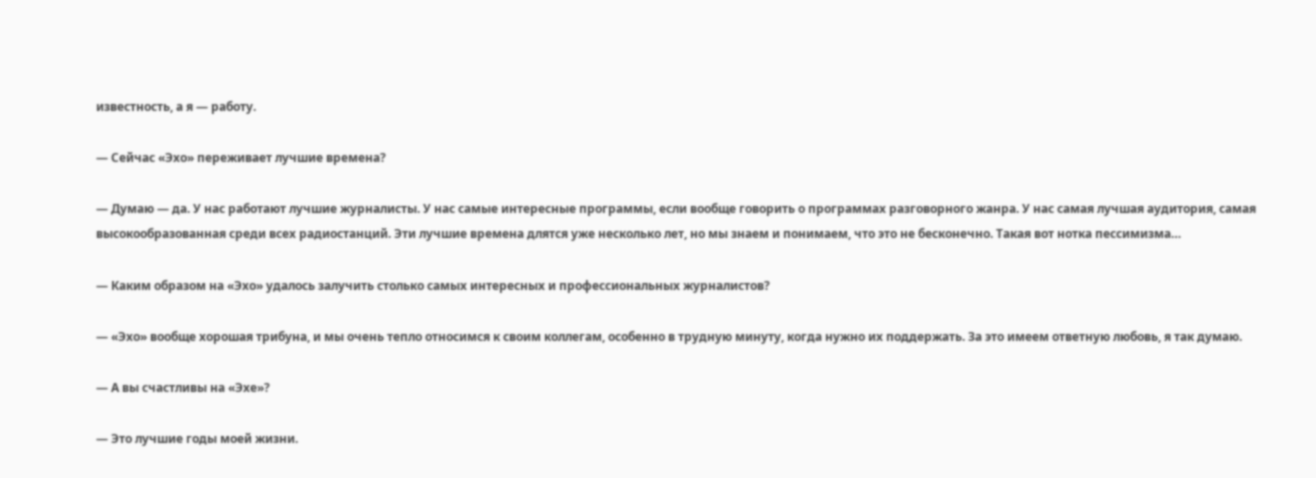известность, а я — работу.

— Сейчас «Эхо» переживает лучшие времена?

— Думаю — да. У нас работают лучшие журналисты. У нас самые интересные программы, если вообще говорить о программах разговорного жанра. У нас самая лучшая аудитория, самая высокообразованная среди всех радиостанций. Эти лучшие времена длятся уже несколько лет, но мы знаем и понимаем, что это не бесконечно. Такая вот нотка пессимизма…

— Каким образом на «Эхо» удалось залучить столько самых интересных и профессиональных журналистов?

— «Эхо» вообще хорошая трибуна, и мы очень тепло относимся к своим коллегам, особенно в трудную минуту, когда нужно их поддержать. За это имеем ответную любовь, я так думаю.

— А вы счастливы на «Эхе»?

— Это лучшие годы моей жизни.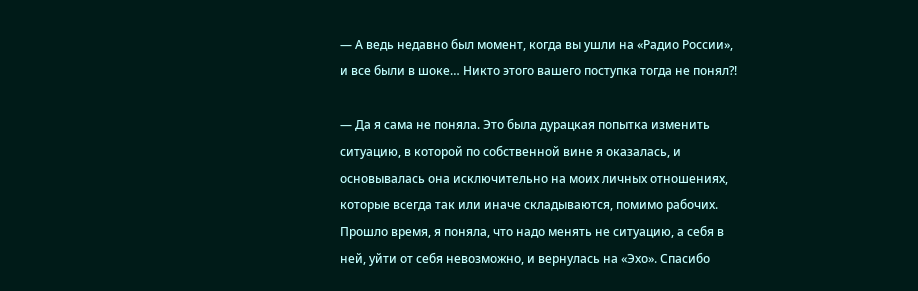— А ведь недавно был момент, когда вы ушли на «Радио России», и все были в шоке… Никто этого вашего поступка тогда не понял?!

— Да я сама не поняла. Это была дурацкая попытка изменить ситуацию, в которой по собственной вине я оказалась, и основывалась она исключительно на моих личных отношениях, которые всегда так или иначе складываются, помимо рабочих. Прошло время, я поняла, что надо менять не ситуацию, а себя в ней, уйти от себя невозможно, и вернулась на «Эхо». Спасибо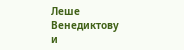Леше Венедиктову и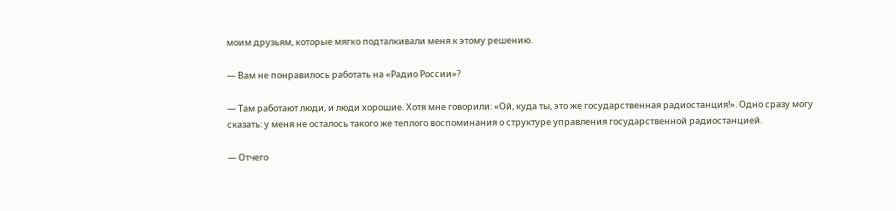моим друзьям, которые мягко подталкивали меня к этому решению.

— Вам не понравилось работать на «Радио России»?

— Там работают люди, и люди хорошие. Хотя мне говорили: «Ой, куда ты, это же государственная радиостанция!». Одно сразу могу сказать: у меня не осталось такого же теплого воспоминания о структуре управления государственной радиостанцией.

— Отчего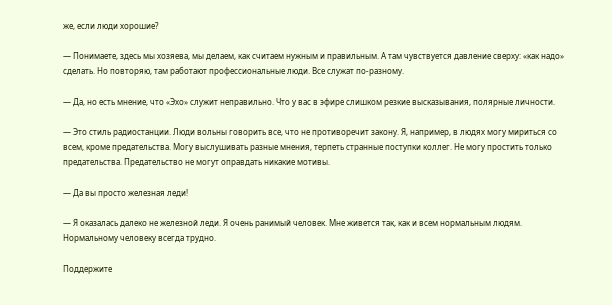же, если люди хорошие?

— Понимаете, здесь мы хозяева, мы делаем, как считаем нужным и правильным. А там чувствуется давление сверху: «как надо» сделать. Но повторяю, там работают профессиональные люди. Все служат по-разному.

— Да, но есть мнение, что «Эхо» служит неправильно. Что у вас в эфире слишком резкие высказывания, полярные личности.

— Это стиль радиостанции. Люди вольны говорить все, что не противоречит закону. Я, например, в людях могу мириться со всем, кроме предательства. Могу выслушивать разные мнения, терпеть странные поступки коллег. Не могу простить только предательства. Предательство не могут оправдать никакие мотивы.

— Да вы просто железная леди!

— Я оказалась далеко не железной леди. Я очень ранимый человек. Мне живется так, как и всем нормальным людям. Нормальному человеку всегда трудно.

Поддержите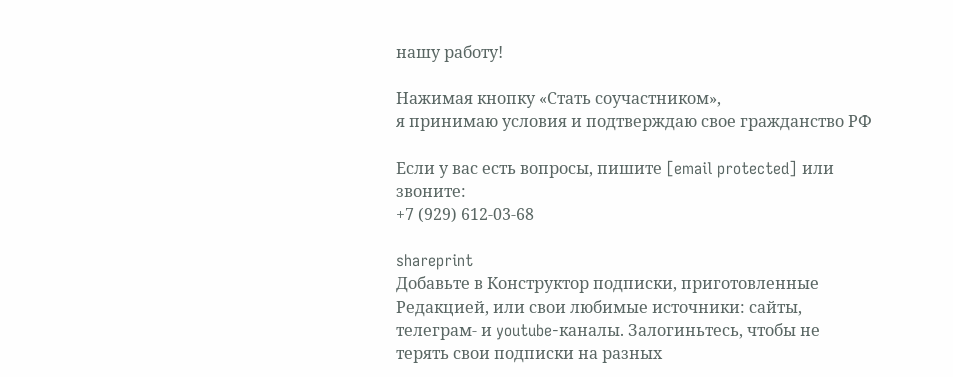нашу работу!

Нажимая кнопку «Стать соучастником»,
я принимаю условия и подтверждаю свое гражданство РФ

Если у вас есть вопросы, пишите [email protected] или звоните:
+7 (929) 612-03-68

shareprint
Добавьте в Конструктор подписки, приготовленные Редакцией, или свои любимые источники: сайты, телеграм- и youtube-каналы. Залогиньтесь, чтобы не терять свои подписки на разных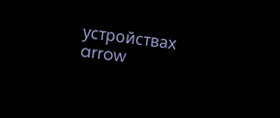устройствах
arrow